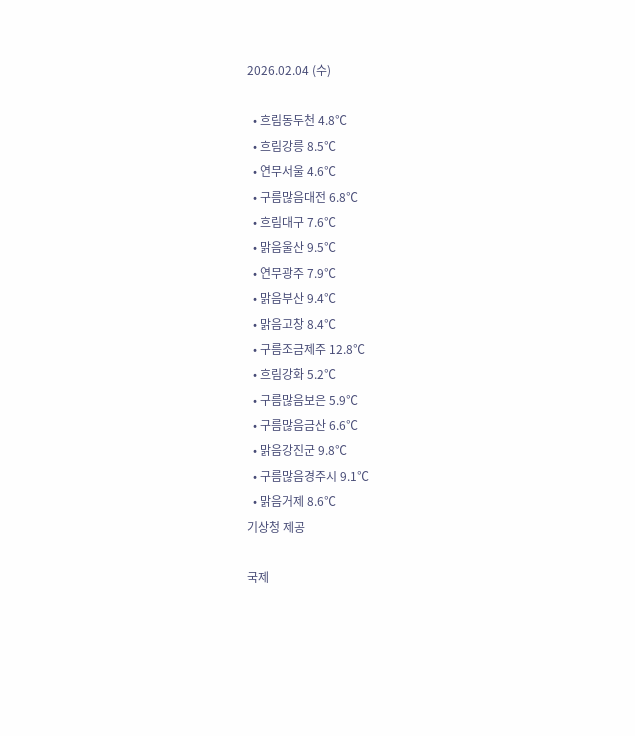2026.02.04 (수)

  • 흐림동두천 4.8℃
  • 흐림강릉 8.5℃
  • 연무서울 4.6℃
  • 구름많음대전 6.8℃
  • 흐림대구 7.6℃
  • 맑음울산 9.5℃
  • 연무광주 7.9℃
  • 맑음부산 9.4℃
  • 맑음고창 8.4℃
  • 구름조금제주 12.8℃
  • 흐림강화 5.2℃
  • 구름많음보은 5.9℃
  • 구름많음금산 6.6℃
  • 맑음강진군 9.8℃
  • 구름많음경주시 9.1℃
  • 맑음거제 8.6℃
기상청 제공

국제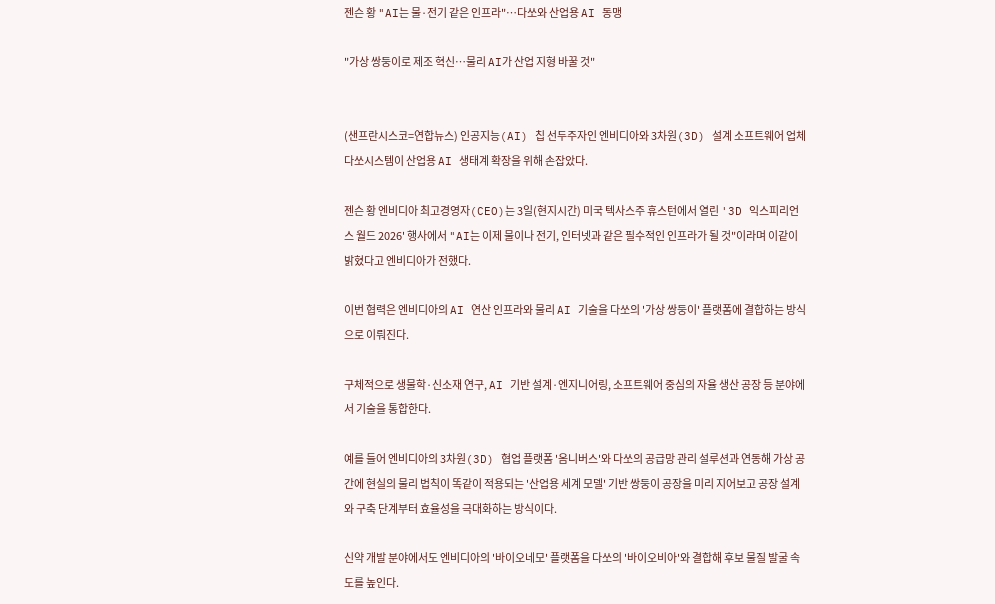젠슨 황 "AI는 물·전기 같은 인프라"…다쏘와 산업용 AI 동맹

"가상 쌍둥이로 제조 혁신…물리 AI가 산업 지형 바꿀 것"


(샌프란시스코=연합뉴스) 인공지능(AI) 칩 선두주자인 엔비디아와 3차원(3D) 설계 소프트웨어 업체 다쏘시스템이 산업용 AI 생태계 확장을 위해 손잡았다.

젠슨 황 엔비디아 최고경영자(CEO)는 3일(현지시간) 미국 텍사스주 휴스턴에서 열린 '3D 익스피리언스 월드 2026' 행사에서 "AI는 이제 물이나 전기, 인터넷과 같은 필수적인 인프라가 될 것"이라며 이같이 밝혔다고 엔비디아가 전했다.

이번 협력은 엔비디아의 AI 연산 인프라와 물리 AI 기술을 다쏘의 '가상 쌍둥이' 플랫폼에 결합하는 방식으로 이뤄진다.

구체적으로 생물학·신소재 연구, AI 기반 설계·엔지니어링, 소프트웨어 중심의 자율 생산 공장 등 분야에서 기술을 통합한다.

예를 들어 엔비디아의 3차원(3D) 협업 플랫폼 '옴니버스'와 다쏘의 공급망 관리 설루션과 연동해 가상 공간에 현실의 물리 법칙이 똑같이 적용되는 '산업용 세계 모델' 기반 쌍둥이 공장을 미리 지어보고 공장 설계와 구축 단계부터 효율성을 극대화하는 방식이다.

신약 개발 분야에서도 엔비디아의 '바이오네모' 플랫폼을 다쏘의 '바이오비아'와 결합해 후보 물질 발굴 속도를 높인다.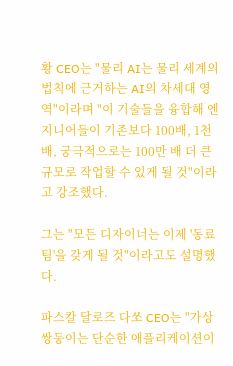황 CEO는 "물리 AI는 물리 세계의 법칙에 근거하는 AI의 차세대 영역"이라며 "이 기술들을 융합해 엔지니어들이 기존보다 100배, 1천 배, 궁극적으로는 100만 배 더 큰 규모로 작업할 수 있게 될 것"이라고 강조했다.

그는 "모든 디자이너는 이제 '동료 팀'을 갖게 될 것"이라고도 설명했다.

파스칼 달로즈 다쏘 CEO는 "가상 쌍둥이는 단순한 애플리케이션이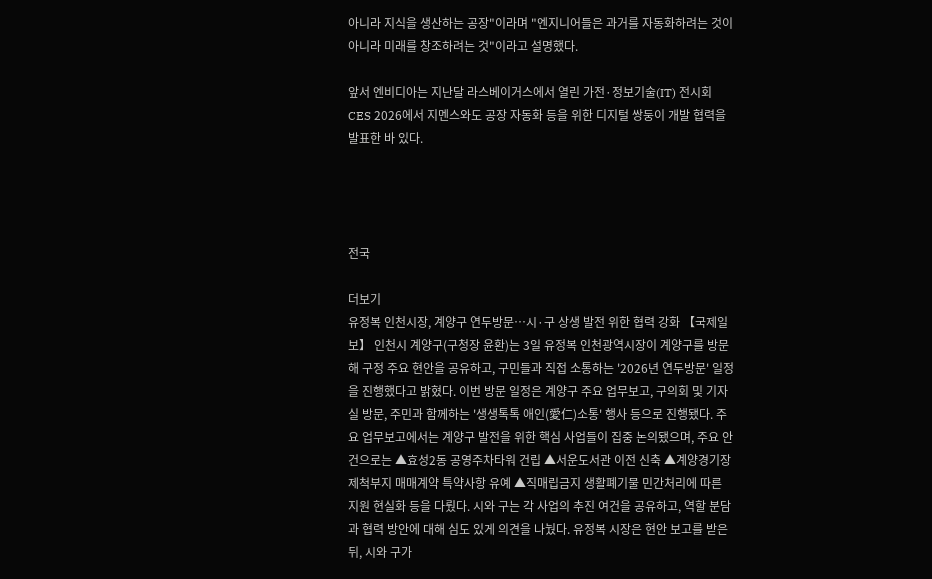아니라 지식을 생산하는 공장"이라며 "엔지니어들은 과거를 자동화하려는 것이 아니라 미래를 창조하려는 것"이라고 설명했다.

앞서 엔비디아는 지난달 라스베이거스에서 열린 가전·정보기술(IT) 전시회 CES 2026에서 지멘스와도 공장 자동화 등을 위한 디지털 쌍둥이 개발 협력을 발표한 바 있다.




전국

더보기
유정복 인천시장, 계양구 연두방문…시·구 상생 발전 위한 협력 강화 【국제일보】 인천시 계양구(구청장 윤환)는 3일 유정복 인천광역시장이 계양구를 방문해 구정 주요 현안을 공유하고, 구민들과 직접 소통하는 '2026년 연두방문' 일정을 진행했다고 밝혔다. 이번 방문 일정은 계양구 주요 업무보고, 구의회 및 기자실 방문, 주민과 함께하는 '생생톡톡 애인(愛仁)소통' 행사 등으로 진행됐다. 주요 업무보고에서는 계양구 발전을 위한 핵심 사업들이 집중 논의됐으며, 주요 안건으로는 ▲효성2동 공영주차타워 건립 ▲서운도서관 이전 신축 ▲계양경기장 제척부지 매매계약 특약사항 유예 ▲직매립금지 생활폐기물 민간처리에 따른 지원 현실화 등을 다뤘다. 시와 구는 각 사업의 추진 여건을 공유하고, 역할 분담과 협력 방안에 대해 심도 있게 의견을 나눴다. 유정복 시장은 현안 보고를 받은 뒤, 시와 구가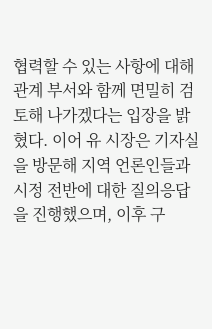협력할 수 있는 사항에 대해 관계 부서와 함께 면밀히 검토해 나가겠다는 입장을 밝혔다. 이어 유 시장은 기자실을 방문해 지역 언론인들과 시정 전반에 대한 질의응답을 진행했으며, 이후 구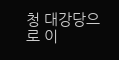청 대강당으로 이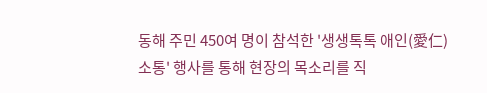동해 주민 450여 명이 참석한 '생생톡톡 애인(愛仁)소통' 행사를 통해 현장의 목소리를 직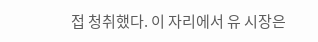접 청취했다. 이 자리에서 유 시장은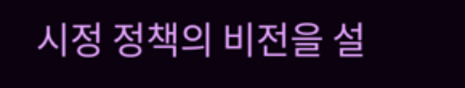시정 정책의 비전을 설